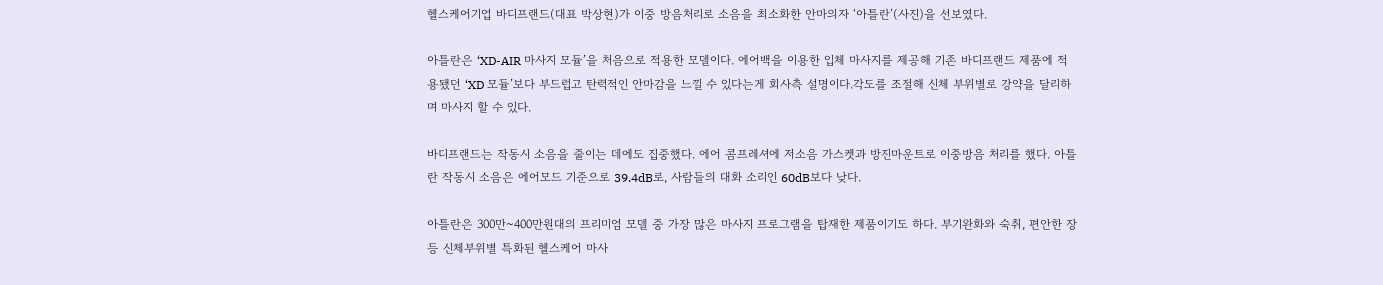헬스케어기업 바디프랜드(대표 박상현)가 이중 방음처리로 소음을 최소화한 안마의자 ‘아틀란’(사진)을 선보였다.

아틀란은 ‘XD-AIR 마사지 모듈’을 처음으로 적용한 모델이다. 에어백을 이용한 입체 마사지를 제공해 기존 바디프랜드 제품에 적용됐던 ‘XD 모듈’보다 부드럽고 탄력적인 안마감을 느낄 수 있다는게 회사측 설명이다.각도를 조절해 신체 부위별로 강약을 달리하며 마사지 할 수 있다.

바디프랜드는 작동시 소음을 줄이는 데에도 집중했다. 에어 콤프레셔에 저소음 가스켓과 방진마운트로 이중방음 처리를 했다. 아틀란 작동시 소음은 에어모드 기준으로 39.4dB로, 사람들의 대화 소리인 60dB보다 낮다.

아틀란은 300만~400만원대의 프리미엄 모델 중 가장 많은 마사지 프로그램을 탑재한 제품이기도 하다. 부기완화와 숙취, 편안한 장 등 신체부위별 특화된 헬스케어 마사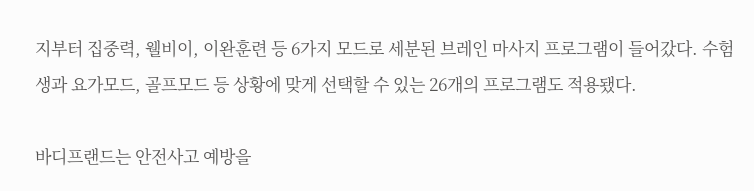지부터 집중력, 웰비이, 이완훈련 등 6가지 모드로 세분된 브레인 마사지 프로그램이 들어갔다. 수험생과 요가모드, 골프모드 등 상황에 맞게 선택할 수 있는 26개의 프로그램도 적용됐다.

바디프랜드는 안전사고 예방을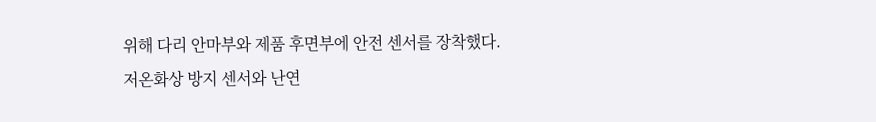위해 다리 안마부와 제품 후면부에 안전 센서를 장착했다. 저온화상 방지 센서와 난연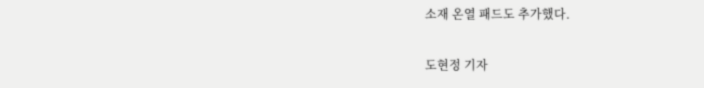소재 온열 패드도 추가했다.

도현정 기자